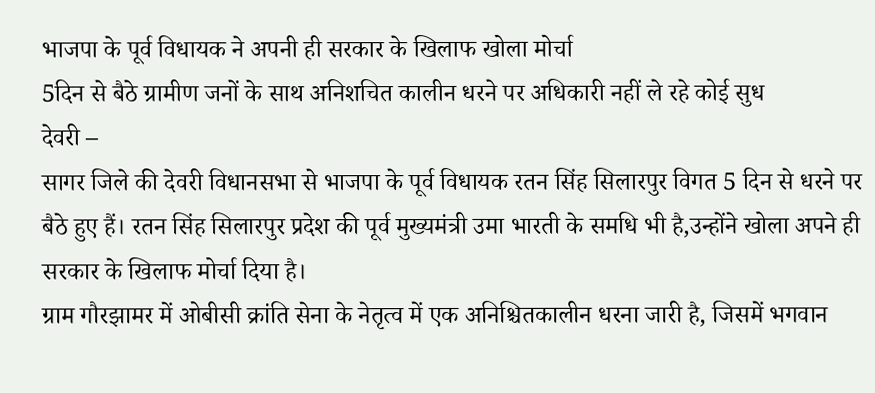भाजपा के पूर्व विधायक ने अपनी ही सरकार के खिलाफ खोला मोर्चा
5दिन से बैठे ग्रामीण जनों के साथ अनिशचित कालीन धरने पर अधिकारी नहीं ले रहे कोई सुध
देवरी –
सागर जिले की देवरी विधानसभा से भाजपा के पूर्व विधायक रतन सिंह सिलारपुर विगत 5 दिन से धरने पर बैठे हुए हैं। रतन सिंह सिलारपुर प्रदेश की पूर्व मुख्यमंत्री उमा भारती के समधि भी है,उन्होंने खोला अपने ही सरकार के खिलाफ मोर्चा दिया है।
ग्राम गौरझामर में ओबीसी क्रांति सेना के नेतृत्व में एक अनिश्चितकालीन धरना जारी है, जिसमें भगवान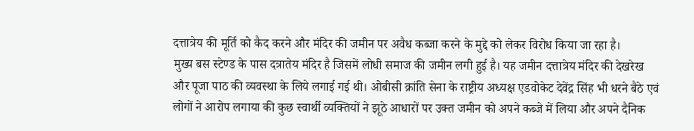दत्तात्रेय की मूर्ति को कैद करने और मंदिर की जमीन पर अवैध कब्जा करने के मुद्दे को लेकर विरोध किया जा रहा है।
मुख्य बस स्टेण्ड के पास दत्रातेय मंदिर है जिसमें लोधी समाज की जमीन लगी हुई है। यह जमीन दत्तात्रेय मंदिर की देखरेख और पूजा पाठ की व्यवस्था के लिये लगाई गई थी। ओबीसी क्रांति सेना के राष्ट्रीय अध्यक्ष एडवोकेट देवेंद्र सिंह भी धरने बैठे एवं लोगों ने आरोप लगाया की कुछ स्वार्थी व्यक्तियों ने झूठे आधारों पर उक्त जमीन को अपने कब्जे में लिया और अपने दैनिक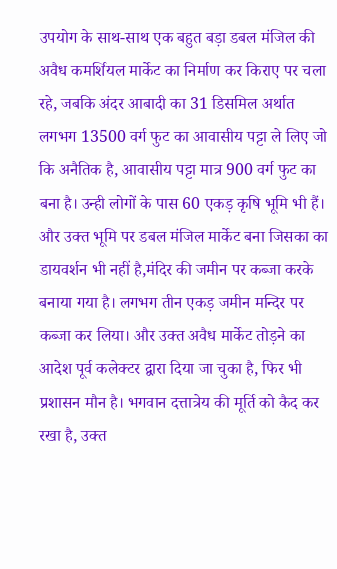उपयोग के साथ-साथ एक बहुत बड़ा डबल मंजिल की अवैध कमर्शियल मार्केट का निर्माण कर किराए पर चला रहे, जबकि अंदर आबादी का 31 डिसमिल अर्थात लगभग 13500 वर्ग फुट का आवासीय पट्टा ले लिए जो कि अनैतिक है, आवासीय पट्टा मात्र 900 वर्ग फुट का बना है। उन्ही लोगों के पास 60 एकड़ कृषि भूमि भी हैं। और उक्त भूमि पर डबल मंजिल मार्केट बना जिसका का डायवर्शन भी नहीं है,मंदिर की जमीन पर कब्जा करके बनाया गया है। लगभग तीन एकड़ जमीन मन्दिर पर कब्जा कर लिया। और उक्त अवैध मार्केट तोड़ने का आदेश पूर्व कलेक्टर द्वारा दिया जा चुका है, फिर भी प्रशासन मौन है। भगवान दत्तात्रेय की मूर्ति को कैद कर रखा है, उक्त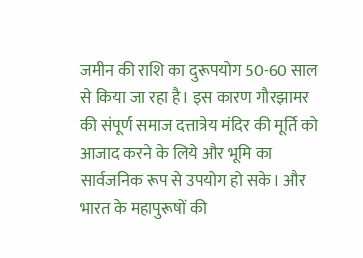जमीन की राशि का दुरूपयोग 50-60 साल से किया जा रहा है। इस कारण गौरझामर की संपूर्ण समाज दत्तात्रेय मंदिर की मूर्ति को आजाद करने के लिये और भूमि का सार्वजनिक रूप से उपयोग हो सके। और भारत के महापुरूषों की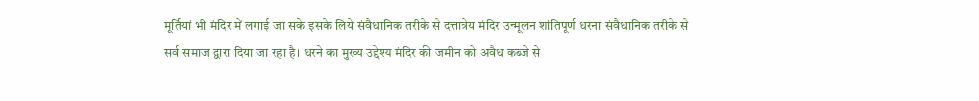मूर्तियां भी मंदिर में लगाई जा सके इसके लिये संवैधानिक तरीके से दत्तात्रेय मंदिर उन्मूलन शांतिपूर्ण धरना संवैधानिक तरीके से सर्व समाज द्वारा दिया जा रहा है। धरने का मुख्य उद्देश्य मंदिर की जमीन को अवैध कब्जे से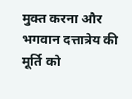मुक्त करना और भगवान दत्तात्रेय की मूर्ति को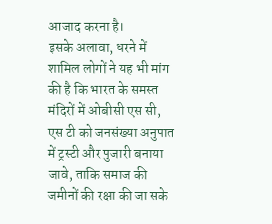आजाद करना है।
इसके अलावा, धरने में शामिल लोगों ने यह भी मांग की है कि भारत के समस्त मंदिरों में ओबीसी एस सी, एस टी को जनसंख्या अनुपात में ट्रस्टी और पुजारी बनाया जावे, ताकि समाज की जमीनों की रक्षा की जा सके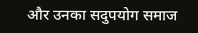और उनका सदुपयोग समाज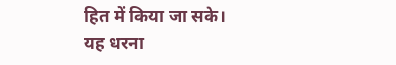हित में किया जा सके।
यह धरना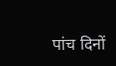पांच दिनों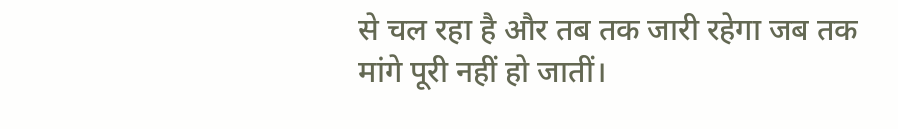से चल रहा है और तब तक जारी रहेगा जब तक मांगे पूरी नहीं हो जातीं।